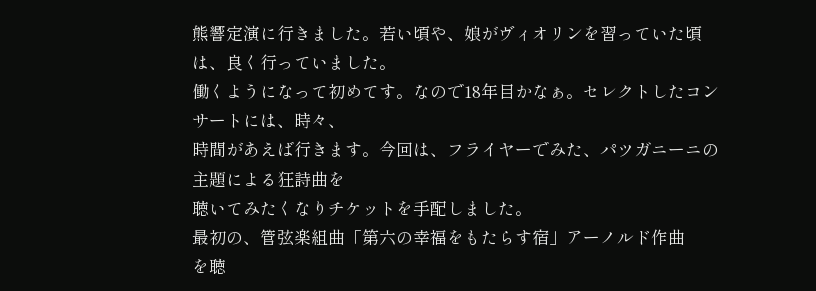熊響定演に行きました。若い頃や、娘がヴィオリンを習っていた頃は、良く行っていました。
働くようになって初めてす。なので18年目かなぁ。セレクトしたコンサートには、時々、
時間があえば行きます。今回は、フライヤーでみた、パツガニーニの主題による狂詩曲を
聴いてみたくなりチケットを手配しました。
最初の、管弦楽組曲「第六の幸福をもたらす宿」アーノルド作曲
を聴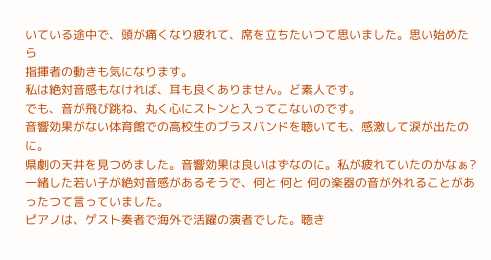いている途中で、頭が痛くなり疲れて、席を立ちたいつて思いました。思い始めたら
指揮者の動きも気になります。
私は絶対音感もなければ、耳も良くありません。ど素人です。
でも、音が飛び跳ね、丸く心にストンと入ってこないのです。
音響効果がない体育館での高校生のブラスバンドを聴いても、感激して涙が出たのに。
県劇の天井を見つめました。音響効果は良いはずなのに。私が疲れていたのかなぁ?
一緒した若い子が絶対音感があるそうで、何と 何と 何の楽器の音が外れることがあったつて言っていました。
ピアノは、ゲスト奏者で海外で活躍の演者でした。聴き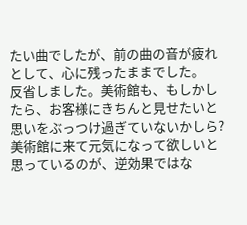たい曲でしたが、前の曲の音が疲れとして、心に残ったままでした。
反省しました。美術館も、もしかしたら、お客様にきちんと見せたいと思いをぶっつけ過ぎていないかしら? 美術館に来て元気になって欲しいと思っているのが、逆効果ではな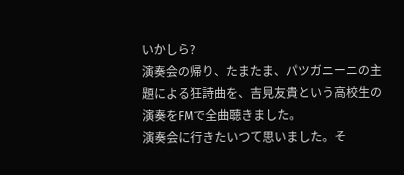いかしら?
演奏会の帰り、たまたま、パツガニーニの主題による狂詩曲を、吉見友貴という高校生の演奏をFMで全曲聴きました。
演奏会に行きたいつて思いました。そ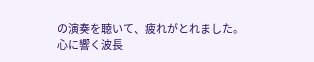の演奏を聴いて、疲れがとれました。
心に響く波長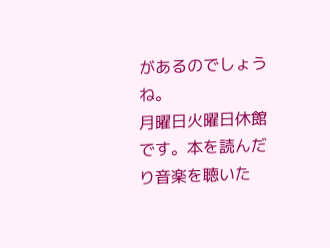があるのでしょうね。
月曜日火曜日休館です。本を読んだり音楽を聴いた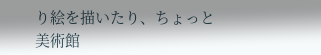り絵を描いたり、ちょっと美術館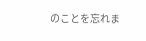のことを忘れま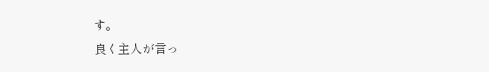す。
良く主人が言っ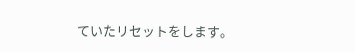ていたリセットをします。